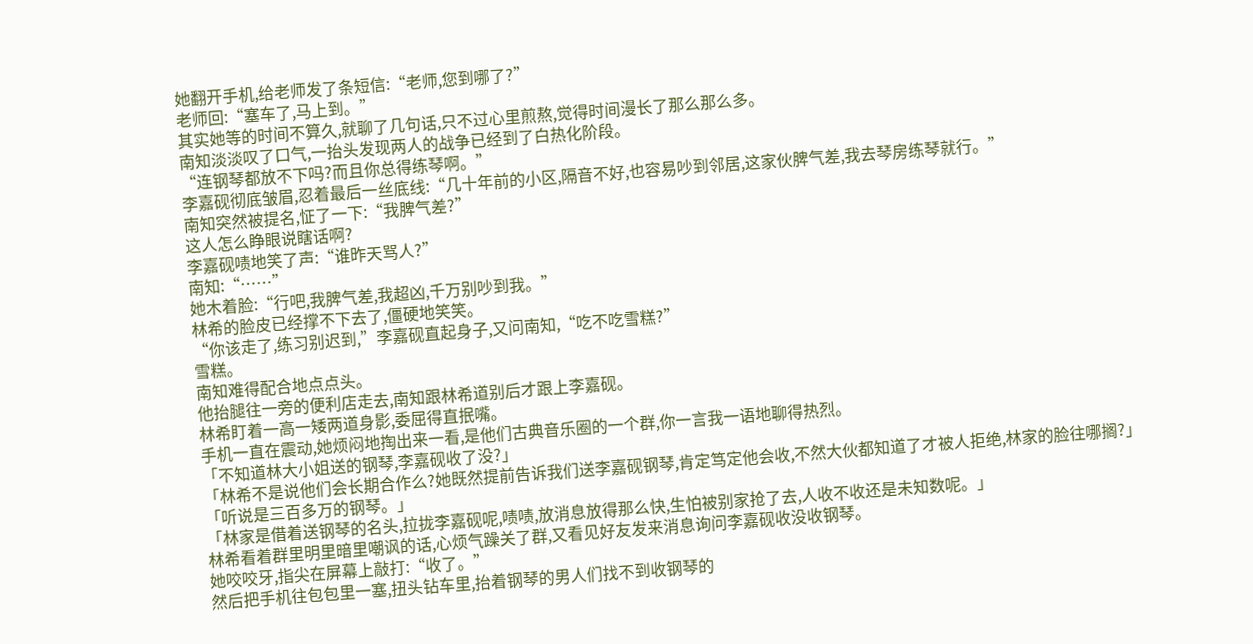她翻开手机,给老师发了条短信:“老师,您到哪了?”
老师回:“塞车了,马上到。”
其实她等的时间不算久,就聊了几句话,只不过心里煎熬,觉得时间漫长了那么那么多。
南知淡淡叹了口气,一抬头发现两人的战争已经到了白热化阶段。
“连钢琴都放不下吗?而且你总得练琴啊。”
李嘉砚彻底皱眉,忍着最后一丝底线:“几十年前的小区,隔音不好,也容易吵到邻居,这家伙脾气差,我去琴房练琴就行。”
南知突然被提名,怔了一下:“我脾气差?”
这人怎么睁眼说瞎话啊?
李嘉砚啧地笑了声:“谁昨天骂人?”
南知:“……”
她木着脸:“行吧,我脾气差,我超凶,千万别吵到我。”
林希的脸皮已经撑不下去了,僵硬地笑笑。
“你该走了,练习别迟到,”李嘉砚直起身子,又问南知,“吃不吃雪糕?”
雪糕。
南知难得配合地点点头。
他抬腿往一旁的便利店走去,南知跟林希道别后才跟上李嘉砚。
林希盯着一高一矮两道身影,委屈得直抿嘴。
手机一直在震动,她烦闷地掏出来一看,是他们古典音乐圈的一个群,你一言我一语地聊得热烈。
「不知道林大小姐送的钢琴,李嘉砚收了没?」
「林希不是说他们会长期合作么?她既然提前告诉我们送李嘉砚钢琴,肯定笃定他会收,不然大伙都知道了才被人拒绝,林家的脸往哪搁?」
「听说是三百多万的钢琴。」
「林家是借着送钢琴的名头,拉拢李嘉砚呢,啧啧,放消息放得那么快,生怕被别家抢了去,人收不收还是未知数呢。」
林希看着群里明里暗里嘲讽的话,心烦气躁关了群,又看见好友发来消息询问李嘉砚收没收钢琴。
她咬咬牙,指尖在屏幕上敲打:“收了。”
然后把手机往包包里一塞,扭头钻车里,抬着钢琴的男人们找不到收钢琴的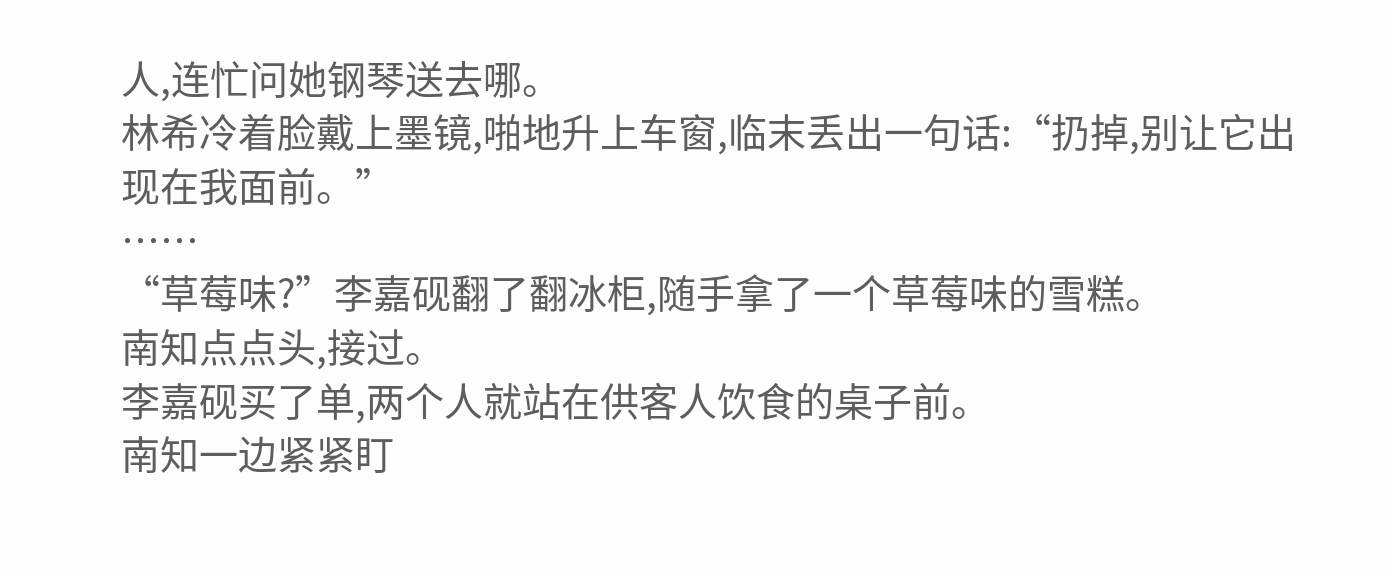人,连忙问她钢琴送去哪。
林希冷着脸戴上墨镜,啪地升上车窗,临末丢出一句话:“扔掉,别让它出现在我面前。”
……
“草莓味?”李嘉砚翻了翻冰柜,随手拿了一个草莓味的雪糕。
南知点点头,接过。
李嘉砚买了单,两个人就站在供客人饮食的桌子前。
南知一边紧紧盯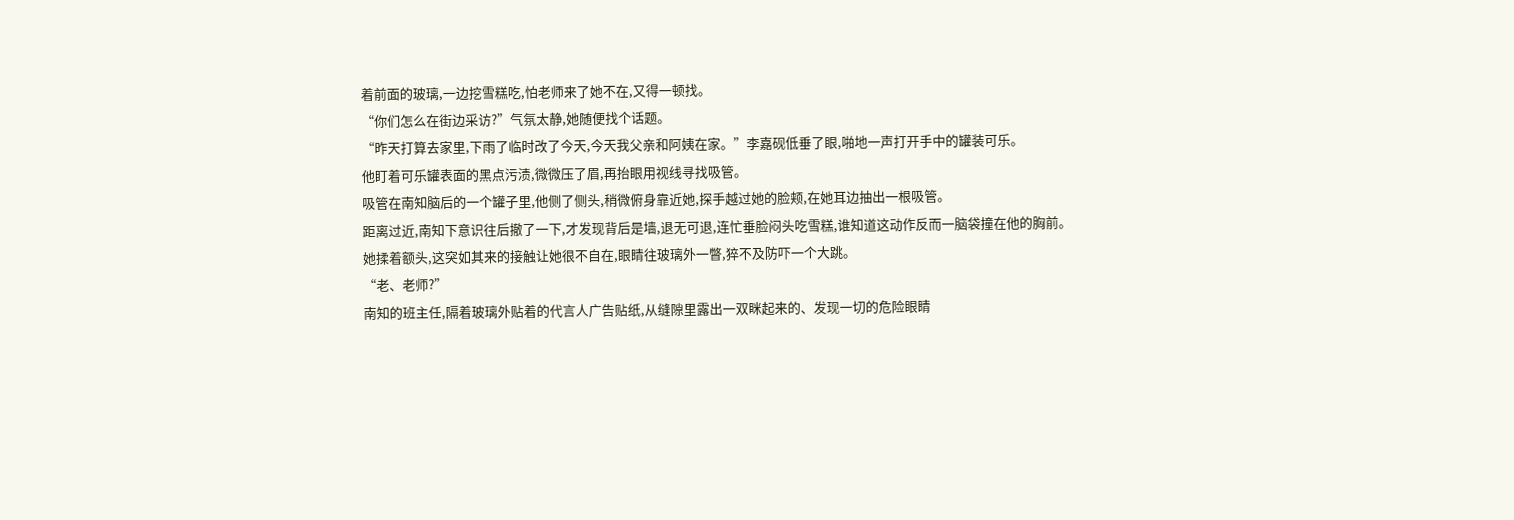着前面的玻璃,一边挖雪糕吃,怕老师来了她不在,又得一顿找。
“你们怎么在街边采访?”气氛太静,她随便找个话题。
“昨天打算去家里,下雨了临时改了今天,今天我父亲和阿姨在家。”李嘉砚低垂了眼,啪地一声打开手中的罐装可乐。
他盯着可乐罐表面的黑点污渍,微微压了眉,再抬眼用视线寻找吸管。
吸管在南知脑后的一个罐子里,他侧了侧头,稍微俯身靠近她,探手越过她的脸颊,在她耳边抽出一根吸管。
距离过近,南知下意识往后撤了一下,才发现背后是墙,退无可退,连忙垂脸闷头吃雪糕,谁知道这动作反而一脑袋撞在他的胸前。
她揉着额头,这突如其来的接触让她很不自在,眼睛往玻璃外一瞥,猝不及防吓一个大跳。
“老、老师?”
南知的班主任,隔着玻璃外贴着的代言人广告贴纸,从缝隙里露出一双眯起来的、发现一切的危险眼睛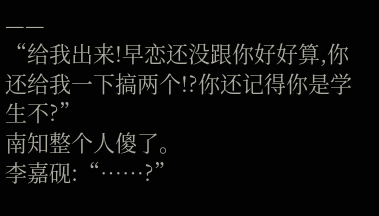——
“给我出来!早恋还没跟你好好算,你还给我一下搞两个!?你还记得你是学生不?”
南知整个人傻了。
李嘉砚:“……?”